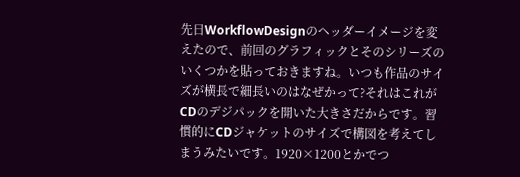先日WorkflowDesignのヘッダーイメージを変えたので、前回のグラフィックとそのシリーズのいくつかを貼っておきますね。いつも作品のサイズが横長で細長いのはなぜかって?それはこれがCDのデジパックを開いた大きさだからです。習慣的にCDジャケットのサイズで構図を考えてしまうみたいです。1920×1200とかでつ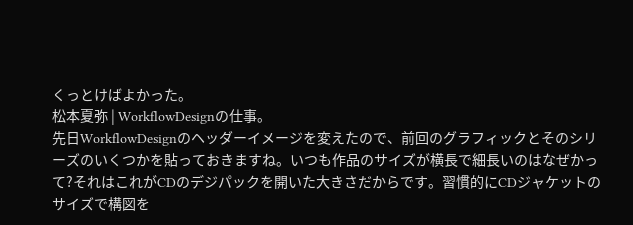くっとけばよかった。
松本夏弥 | WorkflowDesignの仕事。
先日WorkflowDesignのヘッダーイメージを変えたので、前回のグラフィックとそのシリーズのいくつかを貼っておきますね。いつも作品のサイズが横長で細長いのはなぜかって?それはこれがCDのデジパックを開いた大きさだからです。習慣的にCDジャケットのサイズで構図を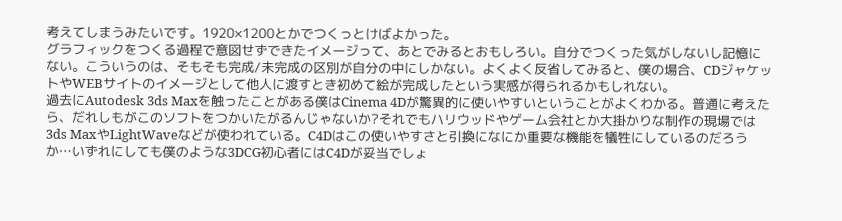考えてしまうみたいです。1920×1200とかでつくっとけばよかった。
グラフィックをつくる過程で意図せずできたイメージって、あとでみるとおもしろい。自分でつくった気がしないし記憶にない。こういうのは、そもそも完成/未完成の区別が自分の中にしかない。よくよく反省してみると、僕の場合、CDジャケットやWEBサイトのイメージとして他人に渡すとき初めて絵が完成したという実感が得られるかもしれない。
過去にAutodesk 3ds Maxを触ったことがある僕はCinema 4Dが驚異的に使いやすいということがよくわかる。普通に考えたら、だれしもがこのソフトをつかいたがるんじゃないか?それでもハリウッドやゲーム会社とか大掛かりな制作の現場では3ds MaxやLightWaveなどが使われている。C4Dはこの使いやすさと引換になにか重要な機能を犠牲にしているのだろうか…いずれにしても僕のような3DCG初心者にはC4Dが妥当でしょ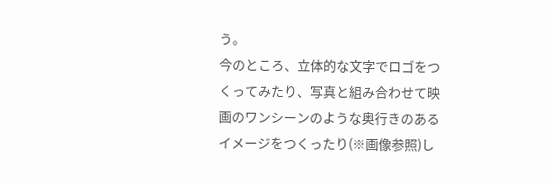う。
今のところ、立体的な文字でロゴをつくってみたり、写真と組み合わせて映画のワンシーンのような奥行きのあるイメージをつくったり(※画像参照)し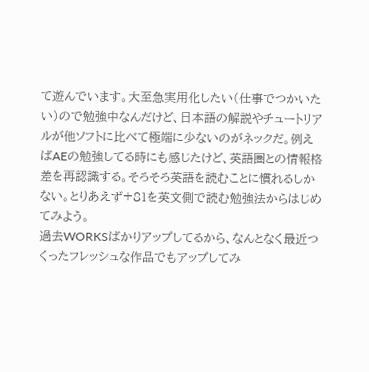て遊んでいます。大至急実用化したい(仕事でつかいたい)ので勉強中なんだけど、日本語の解説やチュートリアルが他ソフトに比べて極端に少ないのがネックだ。例えばAEの勉強してる時にも感じたけど、英語圏との情報格差を再認識する。そろそろ英語を読むことに慣れるしかない。とりあえず+81を英文側で読む勉強法からはじめてみよう。
過去WORKSばかりアップしてるから、なんとなく最近つくったフレッシュな作品でもアップしてみ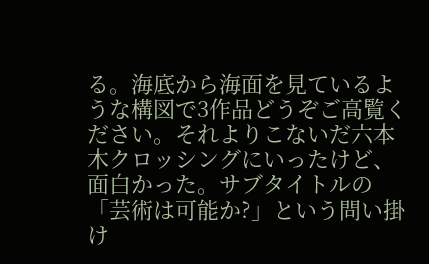る。海底から海面を見ているような構図で3作品どうぞご高覧ください。それよりこないだ六本木クロッシングにいったけど、面白かった。サブタイトルの「芸術は可能か?」という問い掛け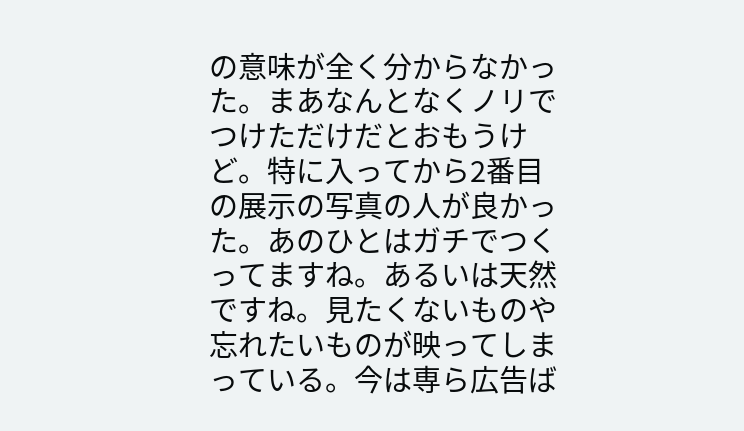の意味が全く分からなかった。まあなんとなくノリでつけただけだとおもうけど。特に入ってから2番目の展示の写真の人が良かった。あのひとはガチでつくってますね。あるいは天然ですね。見たくないものや忘れたいものが映ってしまっている。今は専ら広告ば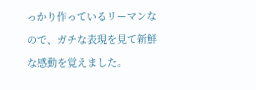っかり作っているリーマンなので、ガチな表現を見て新鮮な感動を覚えました。